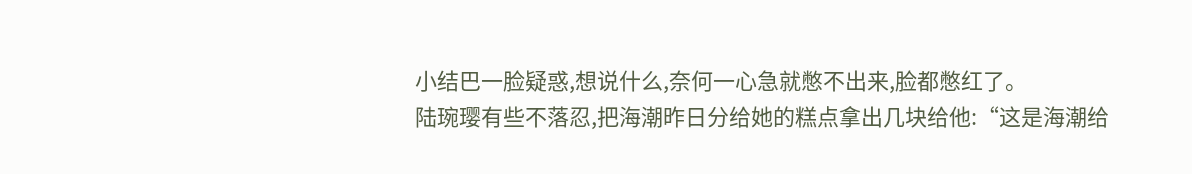小结巴一脸疑惑,想说什么,奈何一心急就憋不出来,脸都憋红了。
陆琬璎有些不落忍,把海潮昨日分给她的糕点拿出几块给他:“这是海潮给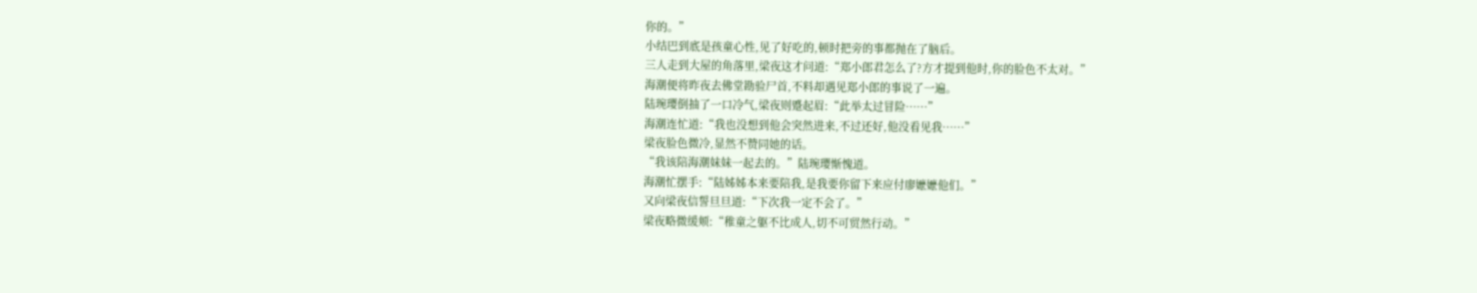你的。”
小结巴到底是孩童心性,见了好吃的,顿时把旁的事都抛在了脑后。
三人走到大屋的角落里,梁夜这才问道:“郑小郎君怎么了?方才提到他时,你的脸色不太对。”
海潮便将昨夜去佛堂勘验尸首,不料却遇见郑小郎的事说了一遍。
陆琬璎倒抽了一口冷气,梁夜则蹙起眉:“此举太过冒险……”
海潮连忙道:“我也没想到他会突然进来,不过还好,他没看见我……”
梁夜脸色微冷,显然不赞同她的话。
“我该陪海潮妹妹一起去的。”陆琬璎惭愧道。
海潮忙摆手:“陆姊姊本来要陪我,是我要你留下来应付廖嬷嬷他们。”
又向梁夜信誓旦旦道:“下次我一定不会了。”
梁夜略微缓颊:“稚童之躯不比成人,切不可贸然行动。”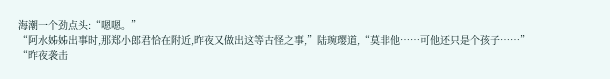海潮一个劲点头:“嗯嗯。”
“阿水姊姊出事时,那郑小郎君恰在附近,昨夜又做出这等古怪之事,”陆琬璎道,“莫非他……可他还只是个孩子……”
“昨夜袭击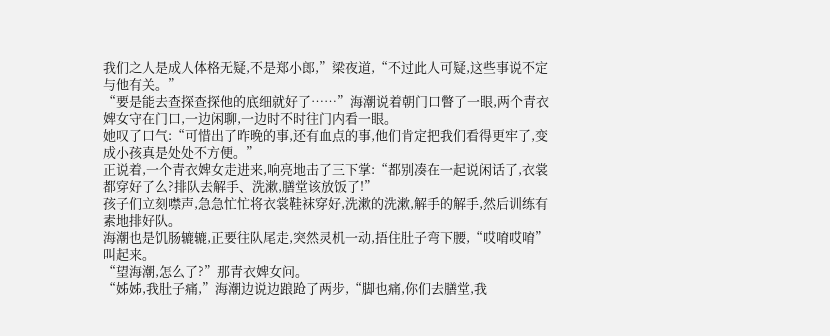我们之人是成人体格无疑,不是郑小郎,”梁夜道,“不过此人可疑,这些事说不定与他有关。”
“要是能去查探查探他的底细就好了……”海潮说着朝门口瞥了一眼,两个青衣婢女守在门口,一边闲聊,一边时不时往门内看一眼。
她叹了口气:“可惜出了昨晚的事,还有血点的事,他们肯定把我们看得更牢了,变成小孩真是处处不方便。”
正说着,一个青衣婢女走进来,响亮地击了三下掌:“都别凑在一起说闲话了,衣裳都穿好了么?排队去解手、洗漱,膳堂该放饭了!”
孩子们立刻噤声,急急忙忙将衣裳鞋袜穿好,洗漱的洗漱,解手的解手,然后训练有素地排好队。
海潮也是饥肠辘辘,正要往队尾走,突然灵机一动,捂住肚子弯下腰,“哎唷哎唷”叫起来。
“望海潮,怎么了?”那青衣婢女问。
“姊姊,我肚子痛,”海潮边说边踉跄了两步,“脚也痛,你们去膳堂,我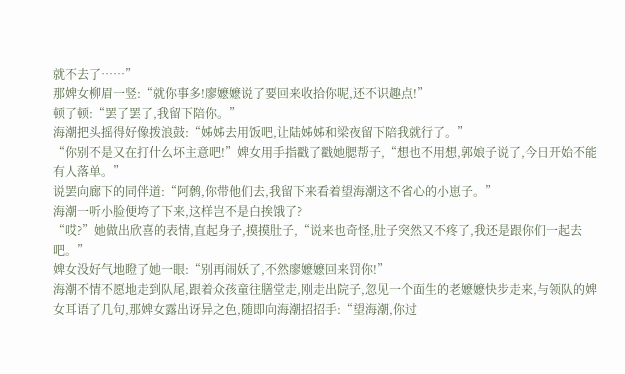就不去了……”
那婢女柳眉一竖:“就你事多!廖嬷嬷说了要回来收拾你呢,还不识趣点!”
顿了顿:“罢了罢了,我留下陪你。”
海潮把头摇得好像拨浪鼓:“姊姊去用饭吧,让陆姊姊和梁夜留下陪我就行了。”
“你别不是又在打什么坏主意吧!”婢女用手指戳了戳她腮帮子,“想也不用想,郭娘子说了,今日开始不能有人落单。”
说罢向廊下的同伴道:“阿鹩,你带他们去,我留下来看着望海潮这不省心的小崽子。”
海潮一听小脸便垮了下来,这样岂不是白挨饿了?
“哎?”她做出欣喜的表情,直起身子,摸摸肚子,“说来也奇怪,肚子突然又不疼了,我还是跟你们一起去吧。”
婢女没好气地瞪了她一眼:“别再闹妖了,不然廖嬷嬷回来罚你!”
海潮不情不愿地走到队尾,跟着众孩童往膳堂走,刚走出院子,忽见一个面生的老嬷嬷快步走来,与领队的婢女耳语了几句,那婢女露出讶异之色,随即向海潮招招手:“望海潮,你过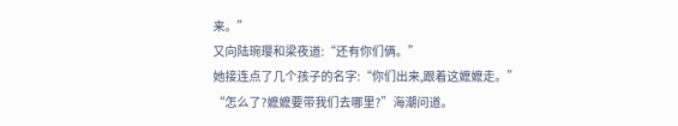来。”
又向陆琬璎和梁夜道:“还有你们俩。”
她接连点了几个孩子的名字:“你们出来,跟着这嬷嬷走。”
“怎么了?嬷嬷要带我们去哪里?”海潮问道。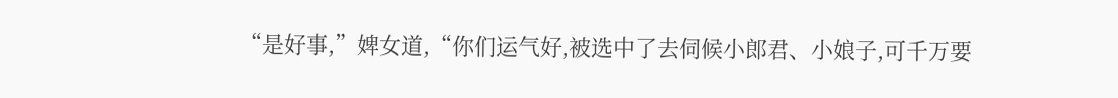“是好事,”婢女道,“你们运气好,被选中了去伺候小郎君、小娘子,可千万要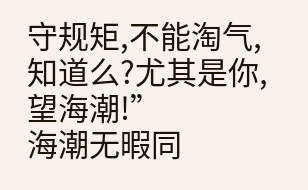守规矩,不能淘气,知道么?尤其是你,望海潮!”
海潮无暇同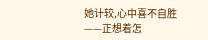她计较,心中喜不自胜——正想着怎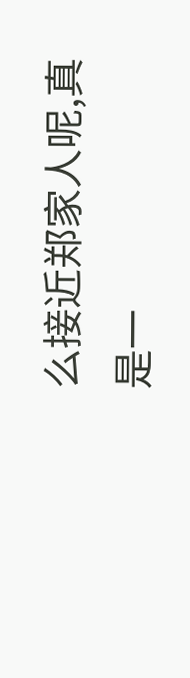么接近郑家人呢,真是一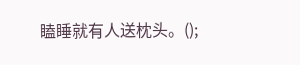瞌睡就有人送枕头。();